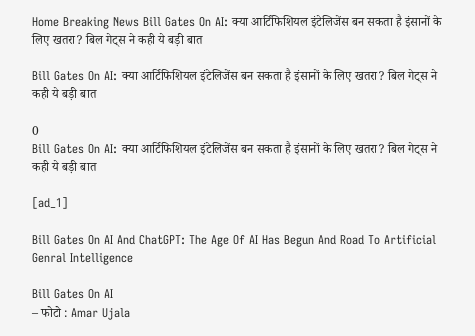Home Breaking News Bill Gates On AI: क्या आर्टिफिशियल इंटेलिजेंस बन सकता है इंसानों के लिए खतरा? बिल गेट्स ने कही ये बड़ी बात

Bill Gates On AI: क्या आर्टिफिशियल इंटेलिजेंस बन सकता है इंसानों के लिए खतरा? बिल गेट्स ने कही ये बड़ी बात

0
Bill Gates On AI: क्या आर्टिफिशियल इंटेलिजेंस बन सकता है इंसानों के लिए खतरा? बिल गेट्स ने कही ये बड़ी बात

[ad_1]

Bill Gates On AI And ChatGPT: The Age Of AI Has Begun And Road To Artificial Genral Intelligence

Bill Gates On AI
– फोटो : Amar Ujala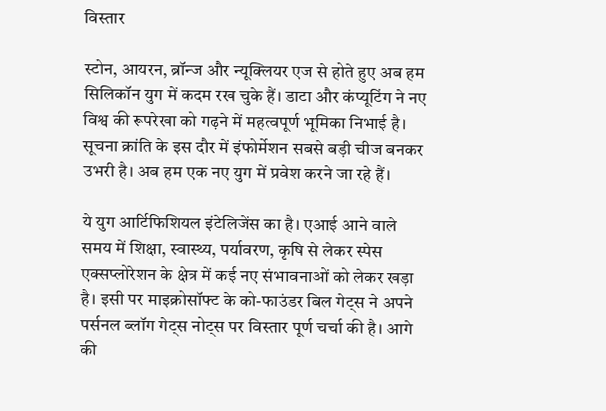विस्तार

स्टोन, आयरन, ब्रॉन्ज और न्यूक्लियर एज से होते हुए अब हम सिलिकॉन युग में कदम रख चुके हैं। डाटा और कंप्यूटिंग ने नए विश्व की रूपरेखा को गढ़ने में महत्वपूर्ण भूमिका निभाई है। सूचना क्रांति के इस दौर में इंफोर्मेशन सबसे बड़ी चीज बनकर उभरी है। अब हम एक नए युग में प्रवेश करने जा रहे हैं।

ये युग आर्टिफिशियल इंटेलिजेंस का है। एआई आने वाले समय में शिक्षा, स्वास्थ्य, पर्यावरण, कृषि से लेकर स्पेस एक्सप्लोरेशन के क्षेत्र में कई नए संभावनाओं को लेकर खड़ा है। इसी पर माइक्रोसॉफ्ट के को-फाउंडर बिल गेट्स ने अपने पर्सनल ब्लॉग गेट्स नोट्स पर विस्तार पूर्ण चर्चा की है। आगे की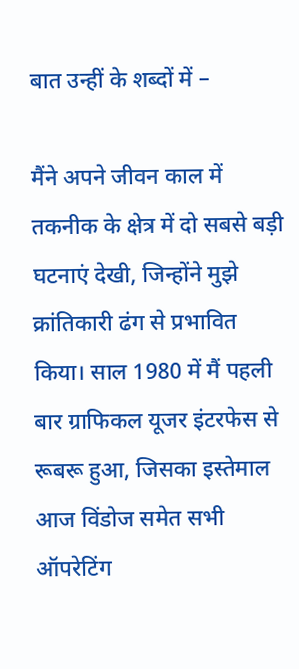बात उन्हीं के शब्दों में –

मैंने अपने जीवन काल में तकनीक के क्षेत्र में दो सबसे बड़ी घटनाएं देखी, जिन्होंने मुझे क्रांतिकारी ढंग से प्रभावित किया। साल 1980 में मैं पहली बार ग्राफिकल यूजर इंटरफेस से रूबरू हुआ, जिसका इस्तेमाल आज विंडोज समेत सभी ऑपरेटिंग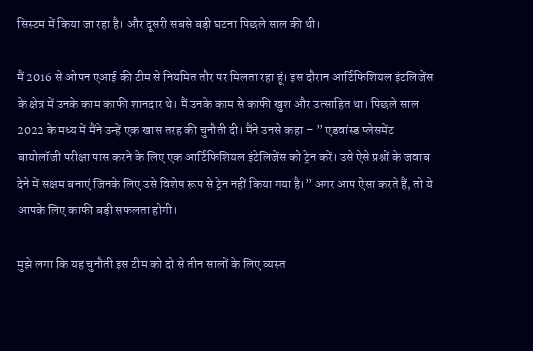सिस्टम में किया जा रहा है। और दूसरी सबसे बड़ी घटना पिछले साल की थी।

मैं 2016 से ओपन एआई की टीम से नियमित तौर पर मिलता रहा हूं। इस दौरान आर्टिफिशियल इंटलिजेंस के क्षेत्र में उनके काम काफी शानदार थे। मैं उनके काम से काफी खुश और उत्साहित था। पिछले साल 2022 के मध्य में मैंने उन्हें एक खास तरह की चुनौती दी। मैंने उनसे कहा – ” एडवांस्ड प्लेसमेंट बायोलॉजी परीक्षा पास करने के लिए एक आर्टिफिशियल इंटेलिजेंस को ट्रेन करें। उसे ऐसे प्रश्नों के जवाब देने में सक्षम बनाएं जिनके लिए उसे विशेष रूप से ट्रेन नहीं किया गया है।” अगर आप ऐसा करते हैं, तो ये आपके लिए काफी बड़ी सफलता होगी।

मुझे लगा कि यह चुनौती इस टीम को दो से तीन सालों के लिए व्यस्त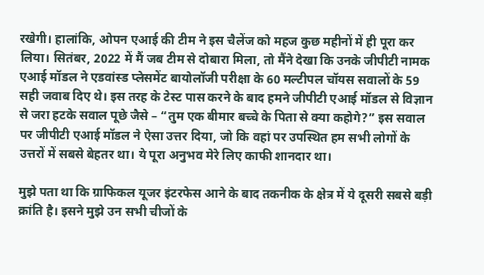रखेगी। हालांकि, ओपन एआई की टीम ने इस चैलेंज को महज कुछ महीनों में ही पूरा कर लिया। सितंबर, 2022 में मैं जब टीम से दोबारा मिला, तो मैंने देखा कि उनके जीपीटी नामक एआई मॉडल ने एडवांस्ड प्लेसमेंट बायोलॉजी परीक्षा के 60 मल्टीपल चॉयस सवालों के 59 सही जवाब दिए थे। इस तरह के टेस्ट पास करने के बाद हमने जीपीटी एआई मॉडल से विज्ञान से जरा हटके सवाल पूछे जैसे – “तुम एक बीमार बच्चे के पिता से क्या कहोगे?” इस सवाल पर जीपीटी एआई मॉडल ने ऐसा उत्तर दिया, जो कि वहां पर उपस्थित हम सभी लोगों के उत्तरों में सबसे बेहतर था। ये पूरा अनुभव मेरे लिए काफी शानदार था।

मुझे पता था कि ग्राफिकल यूजर इंटरफेस आने के बाद तकनीक के क्षेत्र में ये दूसरी सबसे बड़ी क्रांति है। इसने मुझे उन सभी चीजों के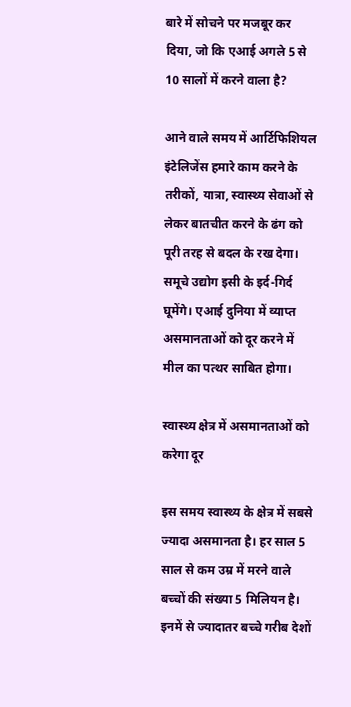बारे में सोचने पर मजबूर कर दिया, जो कि एआई अगले 5 से 10 सालों में करने वाला है?

आने वाले समय में आर्टिफिशियल इंटेलिजेंस हमारे काम करने के तरीकों, यात्रा, स्वास्थ्य सेवाओं से लेकर बातचीत करने के ढंग को पूरी तरह से बदल के रख देगा। समूचे उद्योग इसी के इर्द-गिर्द घूमेंगे। एआई दुनिया में व्याप्त असमानताओं को दूर करने में मील का पत्थर साबित होगा।

स्वास्थ्य क्षेत्र में असमानताओं को करेगा दूर

इस समय स्वास्थ्य के क्षेत्र में सबसे ज्यादा असमानता है। हर साल 5 साल से कम उम्र में मरने वाले बच्चों की संख्या 5 मिलियन है। इनमें से ज्यादातर बच्चे गरीब देशों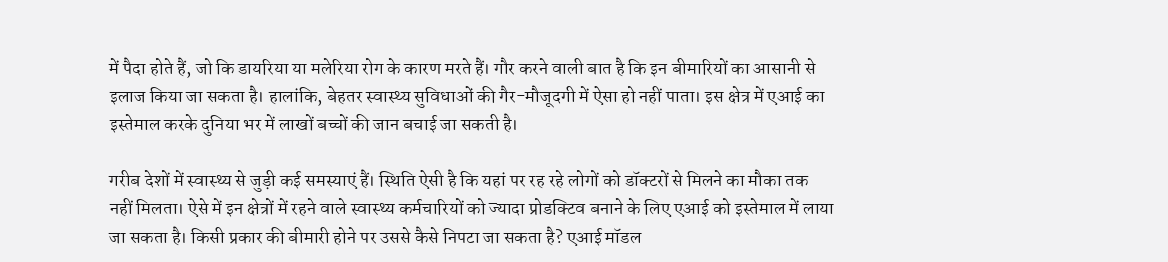में पैदा होते हैं, जो कि डायरिया या मलेरिया रोग के कारण मरते हैं। गौर करने वाली बात है कि इन बीमारियों का आसानी से इलाज किया जा सकता है। हालांकि, बेहतर स्वास्थ्य सुविधाओं की गैर-मौजूदगी में ऐसा हो नहीं पाता। इस क्षेत्र में एआई का इस्तेमाल करके दुनिया भर में लाखों बच्चों की जान बचाई जा सकती है।

गरीब देशों में स्वास्थ्य से जुड़ी कई समस्याएं हैं। स्थिति ऐसी है कि यहां पर रह रहे लोगों को डॉक्टरों से मिलने का मौका तक नहीं मिलता। ऐसे में इन क्षेत्रों में रहने वाले स्वास्थ्य कर्मचारियों को ज्यादा प्रोडक्टिव बनाने के लिए एआई को इस्तेमाल में लाया जा सकता है। किसी प्रकार की बीमारी होने पर उससे कैसे निपटा जा सकता है? एआई मॉडल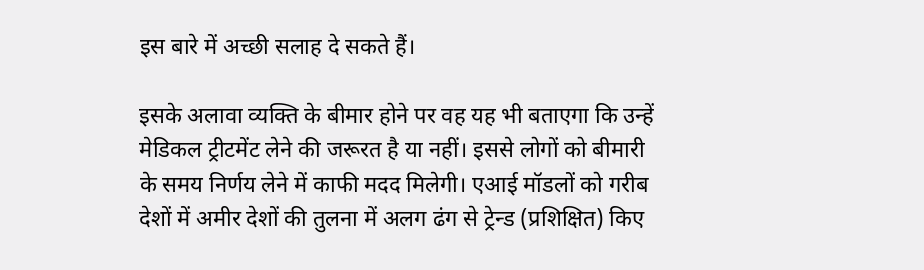इस बारे में अच्छी सलाह दे सकते हैं।

इसके अलावा व्यक्ति के बीमार होने पर वह यह भी बताएगा कि उन्हें मेडिकल ट्रीटमेंट लेने की जरूरत है या नहीं। इससे लोगों को बीमारी के समय निर्णय लेने में काफी मदद मिलेगी। एआई मॉडलों को गरीब देशों में अमीर देशों की तुलना में अलग ढंग से ट्रेन्ड (प्रशिक्षित) किए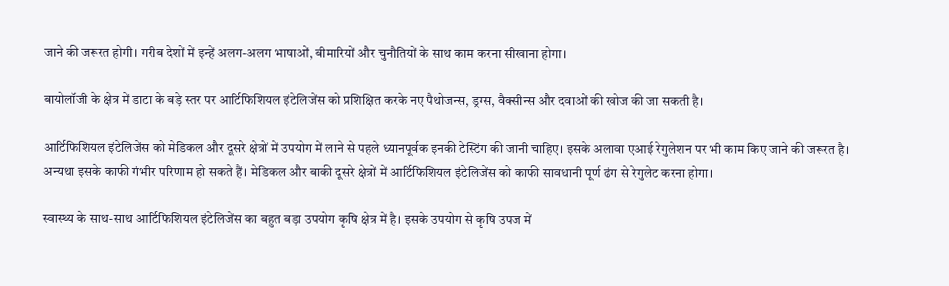जाने की जरूरत होगी। गरीब देशों में इन्हें अलग-अलग भाषाओं, बीमारियों और चुनौतियों के साथ काम करना सीखाना होगा।

बायोलॉजी के क्षेत्र में डाटा के बड़े स्तर पर आर्टिफिशियल इंटेलिजेंस को प्रशिक्षित करके नए पैथोजन्स, ड्रग्स, वैक्सीन्स और दवाओं की खोज की जा सकती है।

आर्टिफिशियल इंटेलिजेंस को मेडिकल और दूसरे क्षेत्रों में उपयोग में लाने से पहले ध्यानपूर्वक इनकी टेस्टिंग की जानी चाहिए। इसके अलावा एआई रेगुलेशन पर भी काम किए जाने की जरूरत है। अन्यथा इसके काफी गंभीर परिणाम हो सकते हैं। मेडिकल और बाकी दूसरे क्षेत्रों में आर्टिफिशियल इंटेलिजेंस को काफी सावधानी पूर्ण ढंग से रेगुलेट करना होगा।

स्वास्थ्य के साथ-साथ आर्टिफिशियल इंटेलिजेंस का बहुत बड़ा उपयोग कृषि क्षेत्र में है। इसके उपयोग से कृषि उपज में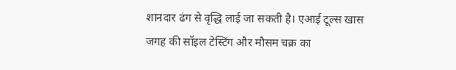शानदार ढंग से वृद्धि लाई जा सकती है। एआई टूल्स खास जगह की सॉइल टेस्टिंग और मौसम चक्र का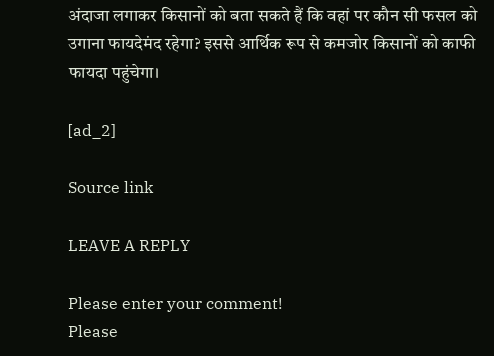अंदाजा लगाकर किसानों को बता सकते हैं कि वहां पर कौन सी फसल को उगाना फायदेमंद रहेगा? इससे आर्थिक रूप से कमजोर किसानों को काफी फायदा पहुंचेगा।

[ad_2]

Source link

LEAVE A REPLY

Please enter your comment!
Please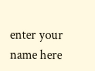enter your name here